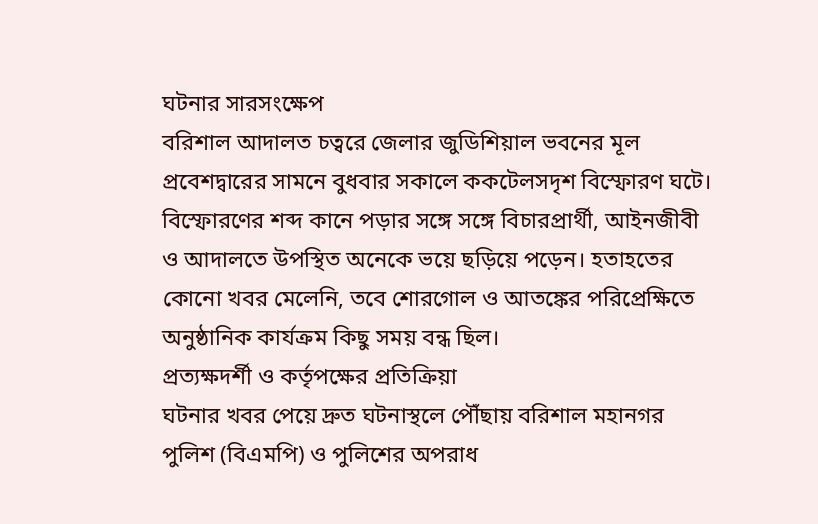ঘটনার সারসংক্ষেপ
বরিশাল আদালত চত্বরে জেলার জুডিশিয়াল ভবনের মূল প্রবেশদ্বারের সামনে বুধবার সকালে ককটেলসদৃশ বিস্ফোরণ ঘটে। বিস্ফোরণের শব্দ কানে পড়ার সঙ্গে সঙ্গে বিচারপ্রার্থী, আইনজীবী ও আদালতে উপস্থিত অনেকে ভয়ে ছড়িয়ে পড়েন। হতাহতের কোনো খবর মেলেনি, তবে শোরগোল ও আতঙ্কের পরিপ্রেক্ষিতে অনুষ্ঠানিক কার্যক্রম কিছু সময় বন্ধ ছিল।
প্রত্যক্ষদর্শী ও কর্তৃপক্ষের প্রতিক্রিয়া
ঘটনার খবর পেয়ে দ্রুত ঘটনাস্থলে পৌঁছায় বরিশাল মহানগর পুলিশ (বিএমপি) ও পুলিশের অপরাধ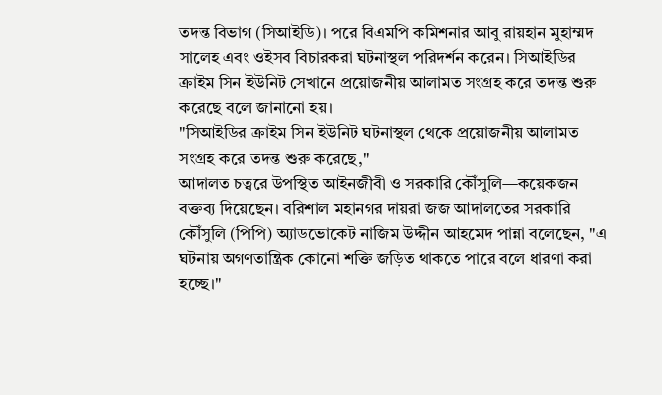তদন্ত বিভাগ (সিআইডি)। পরে বিএমপি কমিশনার আবু রায়হান মুহাম্মদ সালেহ এবং ওইসব বিচারকরা ঘটনাস্থল পরিদর্শন করেন। সিআইডির ক্রাইম সিন ইউনিট সেখানে প্রয়োজনীয় আলামত সংগ্রহ করে তদন্ত শুরু করেছে বলে জানানো হয়।
"সিআইডির ক্রাইম সিন ইউনিট ঘটনাস্থল থেকে প্রয়োজনীয় আলামত সংগ্রহ করে তদন্ত শুরু করেছে,"
আদালত চত্বরে উপস্থিত আইনজীবী ও সরকারি কৌঁসুলি—কয়েকজন বক্তব্য দিয়েছেন। বরিশাল মহানগর দায়রা জজ আদালতের সরকারি কৌঁসুলি (পিপি) অ্যাডভোকেট নাজিম উদ্দীন আহমেদ পান্না বলেছেন, "এ ঘটনায় অগণতান্ত্রিক কোনো শক্তি জড়িত থাকতে পারে বলে ধারণা করা হচ্ছে।"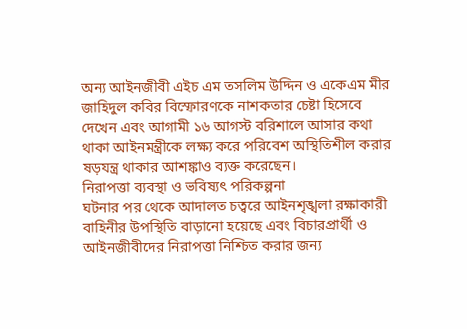অন্য আইনজীবী এইচ এম তসলিম উদ্দিন ও একেএম মীর জাহিদুল কবির বিস্ফোরণকে নাশকতার চেষ্টা হিসেবে দেখেন এবং আগামী ১৬ আগস্ট বরিশালে আসার কথা থাকা আইনমন্ত্রীকে লক্ষ্য করে পরিবেশ অস্থিতিশীল করার ষড়যন্ত্র থাকার আশঙ্কাও ব্যক্ত করেছেন।
নিরাপত্তা ব্যবস্থা ও ভবিষ্যৎ পরিকল্পনা
ঘটনার পর থেকে আদালত চত্বরে আইনশৃঙ্খলা রক্ষাকারী বাহিনীর উপস্থিতি বাড়ানো হয়েছে এবং বিচারপ্রার্থী ও আইনজীবীদের নিরাপত্তা নিশ্চিত করার জন্য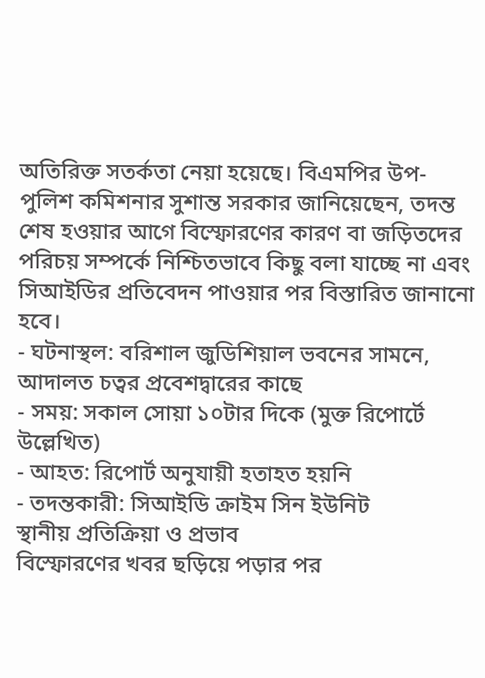অতিরিক্ত সতর্কতা নেয়া হয়েছে। বিএমপির উপ-পুলিশ কমিশনার সুশান্ত সরকার জানিয়েছেন, তদন্ত শেষ হওয়ার আগে বিস্ফোরণের কারণ বা জড়িতদের পরিচয় সম্পর্কে নিশ্চিতভাবে কিছু বলা যাচ্ছে না এবং সিআইডির প্রতিবেদন পাওয়ার পর বিস্তারিত জানানো হবে।
- ঘটনাস্থল: বরিশাল জুডিশিয়াল ভবনের সামনে, আদালত চত্বর প্রবেশদ্বারের কাছে
- সময়: সকাল সোয়া ১০টার দিকে (মুক্ত রিপোর্টে উল্লেখিত)
- আহত: রিপোর্ট অনুযায়ী হতাহত হয়নি
- তদন্তকারী: সিআইডি ক্রাইম সিন ইউনিট
স্থানীয় প্রতিক্রিয়া ও প্রভাব
বিস্ফোরণের খবর ছড়িয়ে পড়ার পর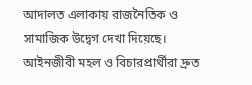আদালত এলাকায় রাজনৈতিক ও সামাজিক উদ্বেগ দেখা দিয়েছে। আইনজীবী মহল ও বিচারপ্রার্থীরা দ্রুত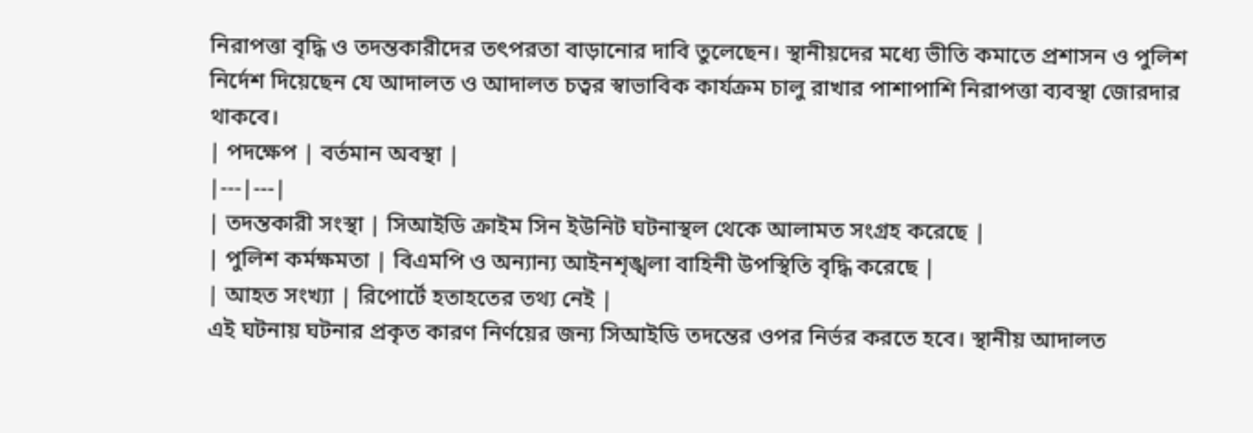নিরাপত্তা বৃদ্ধি ও তদন্তকারীদের তৎপরতা বাড়ানোর দাবি তুলেছেন। স্থানীয়দের মধ্যে ভীতি কমাতে প্রশাসন ও পুলিশ নির্দেশ দিয়েছেন যে আদালত ও আদালত চত্বর স্বাভাবিক কার্যক্রম চালু রাখার পাশাপাশি নিরাপত্তা ব্যবস্থা জোরদার থাকবে।
| পদক্ষেপ | বর্তমান অবস্থা |
|---|---|
| তদন্তকারী সংস্থা | সিআইডি ক্রাইম সিন ইউনিট ঘটনাস্থল থেকে আলামত সংগ্রহ করেছে |
| পুলিশ কর্মক্ষমতা | বিএমপি ও অন্যান্য আইনশৃঙ্খলা বাহিনী উপস্থিতি বৃদ্ধি করেছে |
| আহত সংখ্যা | রিপোর্টে হতাহতের তথ্য নেই |
এই ঘটনায় ঘটনার প্রকৃত কারণ নির্ণয়ের জন্য সিআইডি তদন্তের ওপর নির্ভর করতে হবে। স্থানীয় আদালত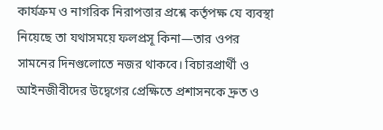কার্যক্রম ও নাগরিক নিরাপত্তার প্রশ্নে কর্তৃপক্ষ যে ব্যবস্থা নিয়েছে তা যথাসময়ে ফলপ্রসূ কিনা—তার ওপর সামনের দিনগুলোতে নজর থাকবে। বিচারপ্রার্থী ও আইনজীবীদের উদ্বেগের প্রেক্ষিতে প্রশাসনকে দ্রুত ও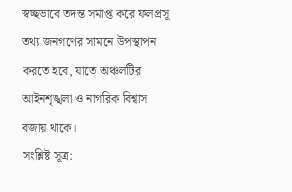স্বচ্ছভাবে তদন্ত সমাপ্ত করে ফলপ্রসূ তথ্য জনগণের সামনে উপস্থাপন করতে হবে, যাতে অঞ্চলটির আইনশৃঙ্খলা ও নাগরিক বিশ্বাস বজায় থাকে।
সংশ্লিষ্ট সূত্র: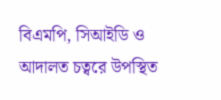বিএমপি, সিআইডি ও আদালত চত্বরে উপস্থিত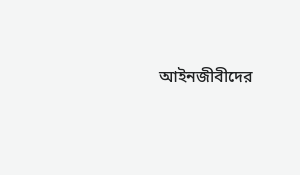আইনজীবীদের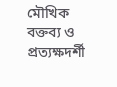মৌখিক বক্তব্য ও প্রত্যক্ষদর্শী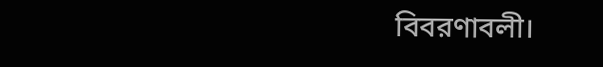বিবরণাবলী।